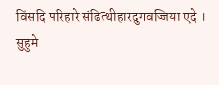विंसदि परिहारे संढित्थीहारदुगवज्जिया एदे ।
सुहुमे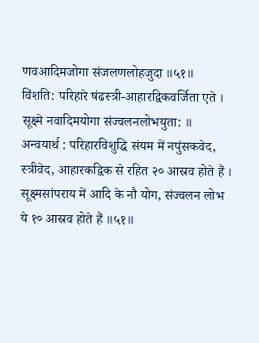णवआदिमजोगा संजलणलोहजुदा ॥५१॥
विंशति: परिहारे षंढस्त्री-आहारद्विकवर्जिता एते ।
सूक्ष्मे नवादिमयोगा संज्वलनलोभयुता: ॥
अन्वयार्थ : परिहारविशुद्धि संयम में नपुंसकवेद, स्त्रीवेद, आहारकद्विक से रहित २० आस्रव होते हैं । सूक्ष्मसांपराय में आदि के नौ योग, संज्वलन लोभ ये १० आस्रव होते हैं ॥५१॥